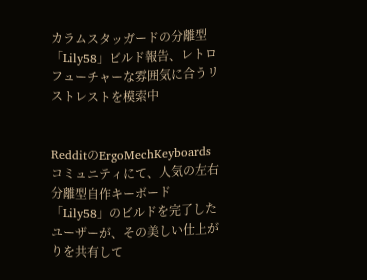カラムスタッガードの分離型「Lily58」ビルド報告、レトロフューチャーな雰囲気に合うリストレストを模索中


RedditのErgoMechKeyboardsコミュニティにて、人気の左右分離型自作キーボード「Lily58」のビルドを完了したユーザーが、その美しい仕上がりを共有して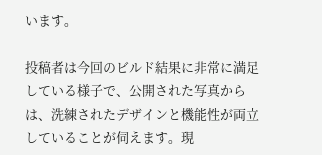います。

投稿者は今回のビルド結果に非常に満足している様子で、公開された写真からは、洗練されたデザインと機能性が両立していることが伺えます。現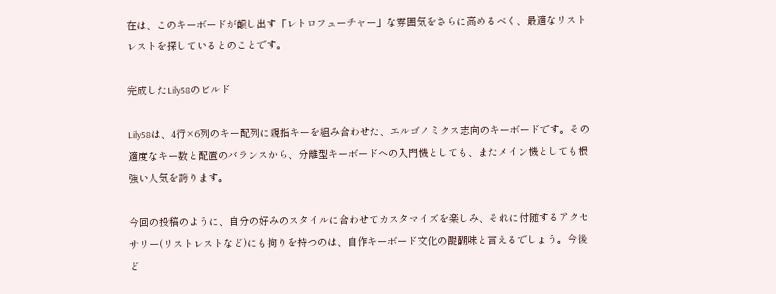在は、このキーボードが醸し出す「レトロフューチャー」な雰囲気をさらに高めるべく、最適なリストレストを探しているとのことです。

完成したLily58のビルド

Lily58は、4行×6列のキー配列に親指キーを組み合わせた、エルゴノミクス志向のキーボードです。その適度なキー数と配置のバランスから、分離型キーボードへの入門機としても、またメイン機としても根強い人気を誇ります。

今回の投稿のように、自分の好みのスタイルに合わせてカスタマイズを楽しみ、それに付随するアクセサリー(リストレストなど)にも拘りを持つのは、自作キーボード文化の醍醐味と言えるでしょう。今後ど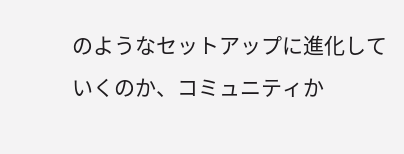のようなセットアップに進化していくのか、コミュニティか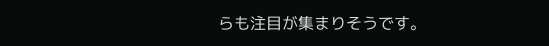らも注目が集まりそうです。